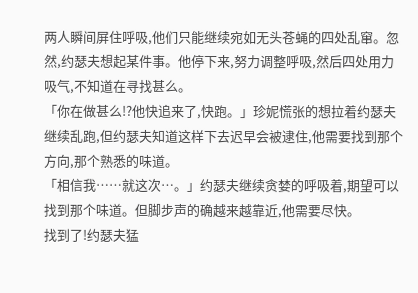两人瞬间屏住呼吸,他们只能继续宛如无头苍蝇的四处乱窜。忽然,约瑟夫想起某件事。他停下来,努力调整呼吸,然后四处用力吸气,不知道在寻找甚么。
「你在做甚么!?他快追来了,快跑。」珍妮慌张的想拉着约瑟夫继续乱跑,但约瑟夫知道这样下去迟早会被逮住,他需要找到那个方向,那个熟悉的味道。
「相信我……就这次…。」约瑟夫继续贪婪的呼吸着,期望可以找到那个味道。但脚步声的确越来越靠近,他需要尽快。
找到了!约瑟夫猛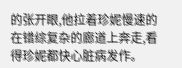的张开眼,他拉着珍妮慢速的在错综复杂的廊道上奔走,看得珍妮都快心脏病发作。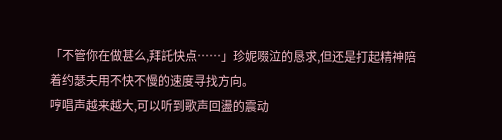「不管你在做甚么,拜託快点……」珍妮啜泣的恳求,但还是打起精神陪着约瑟夫用不快不慢的速度寻找方向。
哼唱声越来越大,可以听到歌声回盪的震动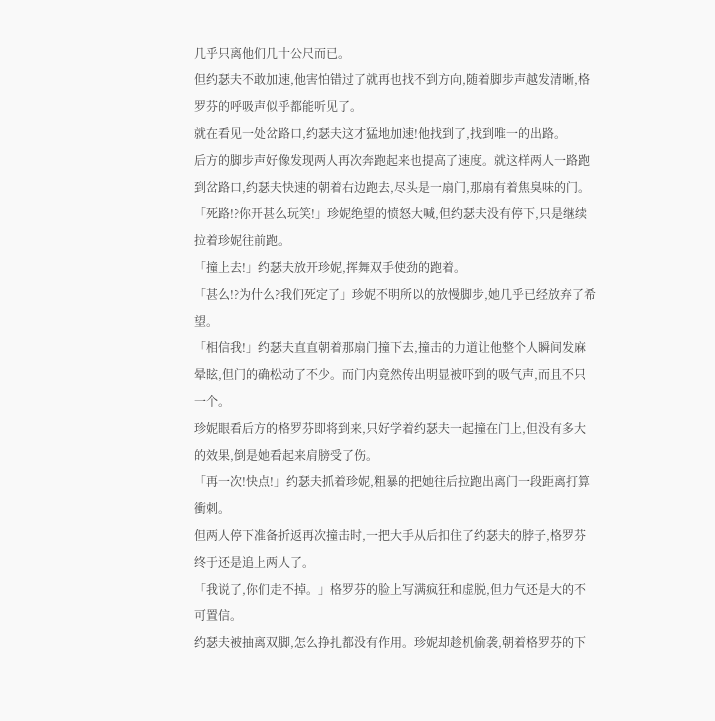几乎只离他们几十公尺而已。
但约瑟夫不敢加速,他害怕错过了就再也找不到方向,随着脚步声越发清晰,格罗芬的呼吸声似乎都能听见了。
就在看见一处岔路口,约瑟夫这才猛地加速!他找到了,找到唯一的出路。
后方的脚步声好像发现两人再次奔跑起来也提高了速度。就这样两人一路跑到岔路口,约瑟夫快速的朝着右边跑去,尽头是一扇门,那扇有着焦臭味的门。
「死路!?你开甚么玩笑!」珍妮绝望的愤怒大喊,但约瑟夫没有停下,只是继续拉着珍妮往前跑。
「撞上去!」约瑟夫放开珍妮,挥舞双手使劲的跑着。
「甚么!?为什么?我们死定了」珍妮不明所以的放慢脚步,她几乎已经放弃了希望。
「相信我!」约瑟夫直直朝着那扇门撞下去,撞击的力道让他整个人瞬间发麻晕眩,但门的确松动了不少。而门内竟然传出明显被吓到的吸气声,而且不只一个。
珍妮眼看后方的格罗芬即将到来,只好学着约瑟夫一起撞在门上,但没有多大的效果,倒是她看起来肩膀受了伤。
「再一次!快点!」约瑟夫抓着珍妮,粗暴的把她往后拉跑出离门一段距离打算衝刺。
但两人停下准备折返再次撞击时,一把大手从后扣住了约瑟夫的脖子,格罗芬终于还是追上两人了。
「我说了,你们走不掉。」格罗芬的脸上写满疯狂和虚脱,但力气还是大的不可置信。
约瑟夫被抽离双脚,怎么挣扎都没有作用。珍妮却趁机偷袭,朝着格罗芬的下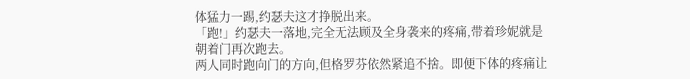体猛力一踢,约瑟夫这才挣脱出来。
「跑!」约瑟夫一落地,完全无法顾及全身袭来的疼痛,带着珍妮就是朝着门再次跑去。
两人同时跑向门的方向,但格罗芬依然紧追不捨。即便下体的疼痛让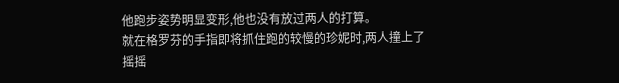他跑步姿势明显变形,他也没有放过两人的打算。
就在格罗芬的手指即将抓住跑的较慢的珍妮时,两人撞上了摇摇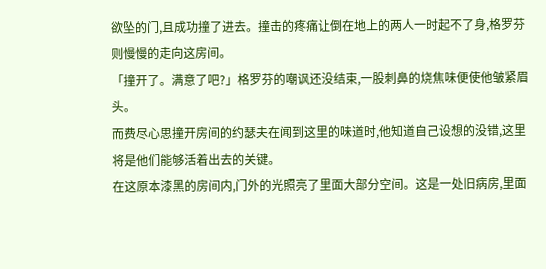欲坠的门,且成功撞了进去。撞击的疼痛让倒在地上的两人一时起不了身,格罗芬则慢慢的走向这房间。
「撞开了。满意了吧?」格罗芬的嘲讽还没结束,一股刺鼻的烧焦味便使他皱紧眉头。
而费尽心思撞开房间的约瑟夫在闻到这里的味道时,他知道自己设想的没错,这里将是他们能够活着出去的关键。
在这原本漆黑的房间内,门外的光照亮了里面大部分空间。这是一处旧病房,里面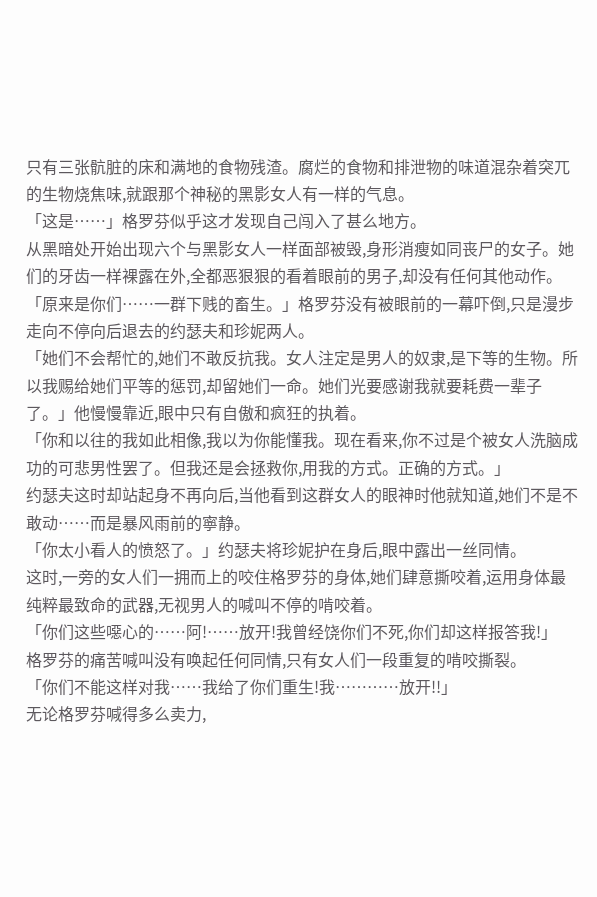只有三张骯脏的床和满地的食物残渣。腐烂的食物和排泄物的味道混杂着突兀的生物烧焦味,就跟那个神秘的黑影女人有一样的气息。
「这是……」格罗芬似乎这才发现自己闯入了甚么地方。
从黑暗处开始出现六个与黑影女人一样面部被毁,身形消瘦如同丧尸的女子。她们的牙齿一样裸露在外,全都恶狠狠的看着眼前的男子,却没有任何其他动作。
「原来是你们……一群下贱的畜生。」格罗芬没有被眼前的一幕吓倒,只是漫步走向不停向后退去的约瑟夫和珍妮两人。
「她们不会帮忙的,她们不敢反抗我。女人注定是男人的奴隶,是下等的生物。所以我赐给她们平等的惩罚,却留她们一命。她们光要感谢我就要耗费一辈子了。」他慢慢靠近,眼中只有自傲和疯狂的执着。
「你和以往的我如此相像,我以为你能懂我。现在看来,你不过是个被女人洗脑成功的可悲男性罢了。但我还是会拯救你,用我的方式。正确的方式。」
约瑟夫这时却站起身不再向后,当他看到这群女人的眼神时他就知道,她们不是不敢动……而是暴风雨前的寧静。
「你太小看人的愤怒了。」约瑟夫将珍妮护在身后,眼中露出一丝同情。
这时,一旁的女人们一拥而上的咬住格罗芬的身体,她们肆意撕咬着,运用身体最纯粹最致命的武器,无视男人的喊叫不停的啃咬着。
「你们这些噁心的……阿!……放开!我曾经饶你们不死,你们却这样报答我!」
格罗芬的痛苦喊叫没有唤起任何同情,只有女人们一段重复的啃咬撕裂。
「你们不能这样对我……我给了你们重生!我…………放开!!」
无论格罗芬喊得多么卖力,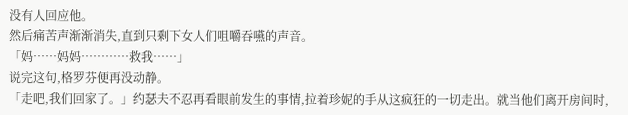没有人回应他。
然后痛苦声渐渐消失,直到只剩下女人们咀嚼吞嚥的声音。
「妈……妈妈…………救我……」
说完这句,格罗芬便再没动静。
「走吧,我们回家了。」约瑟夫不忍再看眼前发生的事情,拉着珍妮的手从这疯狂的一切走出。就当他们离开房间时,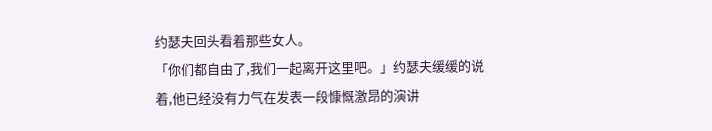约瑟夫回头看着那些女人。
「你们都自由了,我们一起离开这里吧。」约瑟夫缓缓的说着,他已经没有力气在发表一段慷慨激昂的演讲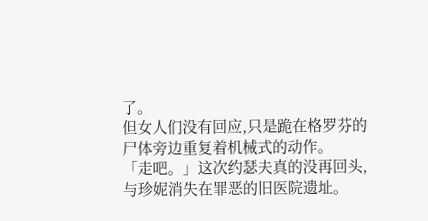了。
但女人们没有回应,只是跪在格罗芬的尸体旁边重复着机械式的动作。
「走吧。」这次约瑟夫真的没再回头,与珍妮消失在罪恶的旧医院遗址。